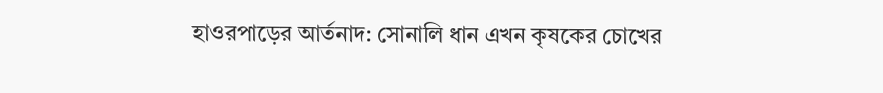হাওরপাড়ের আর্তনাদ: সোনালি ধান এখন কৃষকের চোখের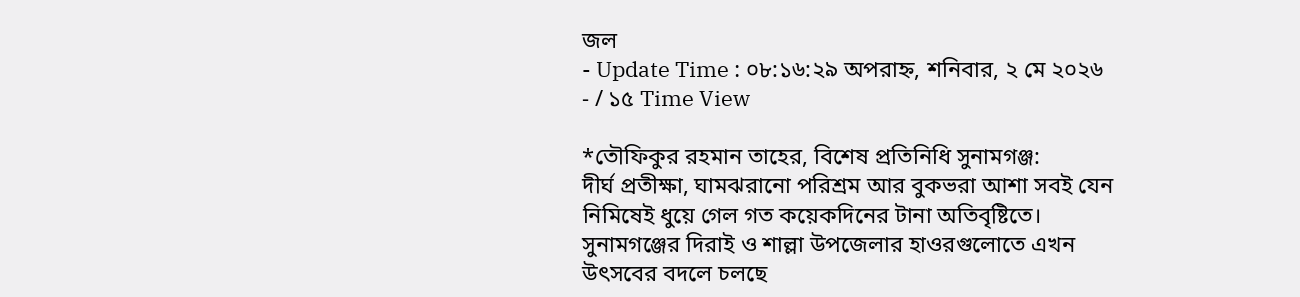জল
- Update Time : ০৮:১৬:২৯ অপরাহ্ন, শনিবার, ২ মে ২০২৬
- / ১৫ Time View

*তৌফিকুর রহমান তাহের, বিশেষ প্রতিনিধি সুনামগঞ্জ:
দীর্ঘ প্রতীক্ষা, ঘামঝরানো পরিশ্রম আর বুকভরা আশা সবই যেন নিমিষেই ধুয়ে গেল গত কয়েকদিনের টানা অতিবৃষ্টিতে। সুনামগঞ্জের দিরাই ও শাল্লা উপজেলার হাওরগুলোতে এখন উৎসবের বদলে চলছে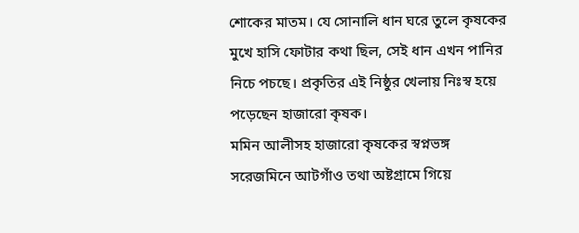শোকের মাতম। যে সোনালি ধান ঘরে তুলে কৃষকের মুখে হাসি ফোটার কথা ছিল, সেই ধান এখন পানির নিচে পচছে। প্রকৃতির এই নিষ্ঠুর খেলায় নিঃস্ব হয়ে পড়েছেন হাজারো কৃষক।
মমিন আলীসহ হাজারো কৃষকের স্বপ্নভঙ্গ
সরেজমিনে আটগাঁও তথা অষ্টগ্রামে গিয়ে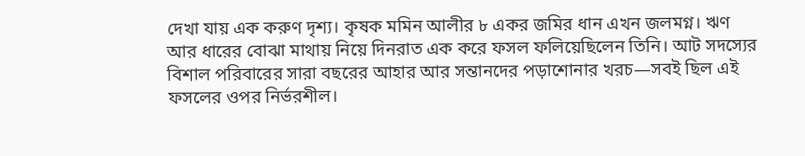দেখা যায় এক করুণ দৃশ্য। কৃষক মমিন আলীর ৮ একর জমির ধান এখন জলমগ্ন। ঋণ আর ধারের বোঝা মাথায় নিয়ে দিনরাত এক করে ফসল ফলিয়েছিলেন তিনি। আট সদস্যের বিশাল পরিবারের সারা বছরের আহার আর সন্তানদের পড়াশোনার খরচ—সবই ছিল এই ফসলের ওপর নির্ভরশীল।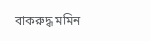বাকরুদ্ধ মমিন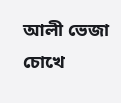আলী ভেজা চোখে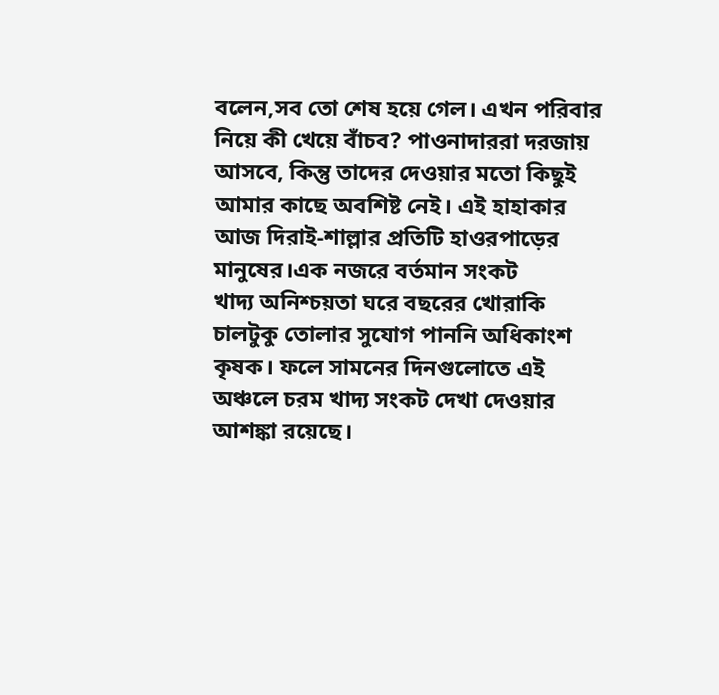বলেন,সব তো শেষ হয়ে গেল। এখন পরিবার নিয়ে কী খেয়ে বাঁচব? পাওনাদাররা দরজায় আসবে, কিন্তু তাদের দেওয়ার মতো কিছুই আমার কাছে অবশিষ্ট নেই। এই হাহাকার আজ দিরাই-শাল্লার প্রতিটি হাওরপাড়ের মানুষের।এক নজরে বর্তমান সংকট
খাদ্য অনিশ্চয়তা ঘরে বছরের খোরাকি চালটুকু তোলার সুযোগ পাননি অধিকাংশ কৃষক। ফলে সামনের দিনগুলোতে এই অঞ্চলে চরম খাদ্য সংকট দেখা দেওয়ার আশঙ্কা রয়েছে।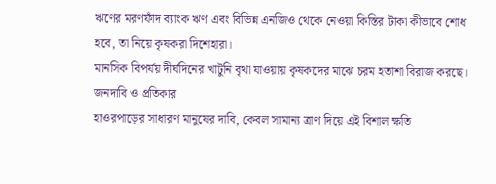ঋণের মরণফাঁদ ব্যাংক ঋণ এবং বিভিন্ন এনজিও থেকে নেওয়া কিস্তির টাকা কীভাবে শোধ হবে, তা নিয়ে কৃষকরা দিশেহারা।
মানসিক বিপর্যয় দীর্ঘদিনের খাটুনি বৃথা যাওয়ায় কৃষকদের মাঝে চরম হতাশা বিরাজ করছে।
জনদাবি ও প্রতিকার
হাওরপাড়ের সাধারণ মানুষের দাবি, কেবল সামান্য ত্রাণ দিয়ে এই বিশাল ক্ষতি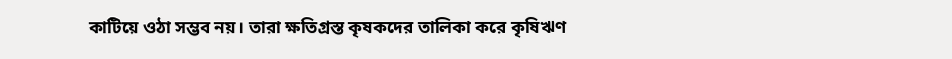কাটিয়ে ওঠা সম্ভব নয়। তারা ক্ষতিগ্রস্ত কৃষকদের তালিকা করে কৃষিঋণ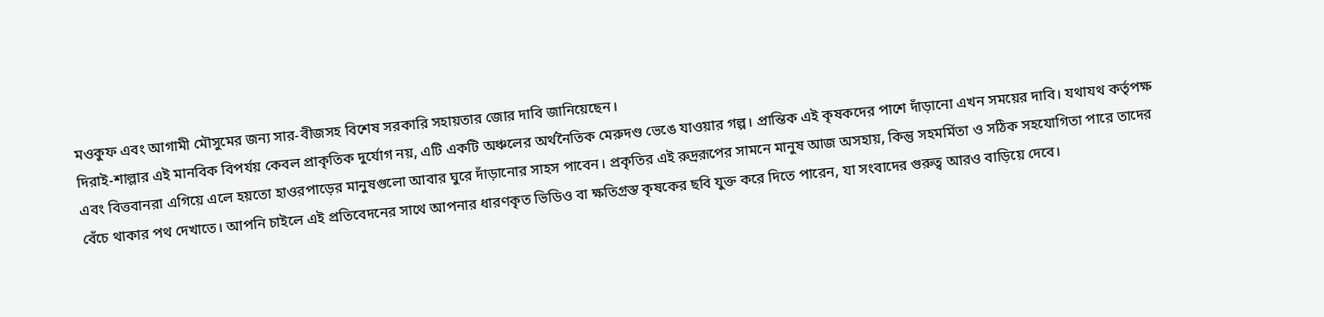মওকুফ এবং আগামী মৌসুমের জন্য সার-বীজসহ বিশেষ সরকারি সহায়তার জোর দাবি জানিয়েছেন।
দিরাই-শাল্লার এই মানবিক বিপর্যয় কেবল প্রাকৃতিক দুর্যোগ নয়, এটি একটি অঞ্চলের অর্থনৈতিক মেরুদণ্ড ভেঙে যাওয়ার গল্প। প্রান্তিক এই কৃষকদের পাশে দাঁড়ানো এখন সময়ের দাবি। যথাযথ কর্তৃপক্ষ এবং বিত্তবানরা এগিয়ে এলে হয়তো হাওরপাড়ের মানুষগুলো আবার ঘুরে দাঁড়ানোর সাহস পাবেন। প্রকৃতির এই রুদ্ররূপের সামনে মানুষ আজ অসহায়, কিন্তু সহমর্মিতা ও সঠিক সহযোগিতা পারে তাদের বেঁচে থাকার পথ দেখাতে। আপনি চাইলে এই প্রতিবেদনের সাথে আপনার ধারণকৃত ভিডিও বা ক্ষতিগ্রস্ত কৃষকের ছবি যুক্ত করে দিতে পারেন, যা সংবাদের গুরুত্ব আরও বাড়িয়ে দেবে।